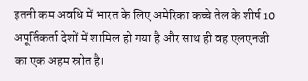इतनी कम अवधि में भारत के लिए अमेरिका कच्चे तेल के शीर्ष 10 अपूर्तिकर्ता देशों में शामिल हो गया है और साथ ही वह एलएनजी का एक अहम स्रोत है।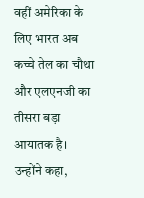वहीं अमेरिका के लिए भारत अब कच्चे तेल का चौथा और एलएनजी का तीसरा बड़ा आयातक है। उन्होंने कहा,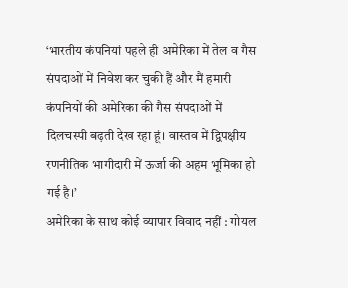‘भारतीय कंपनियां पहले ही अमेरिका में तेल व गैस संपदाओं में निवेश कर चुकी हैं और मैं हमारी कंपनियों की अमेरिका की गैस संपदाओं में दिलचस्पी बढ़ती देख रहा हूं। वास्तव में द्विपक्षीय रणनीतिक भागीदारी में ऊर्जा की अहम भूमिका हो गई है।’
अमेरिका के साथ कोई व्यापार विवाद नहीं : गोयल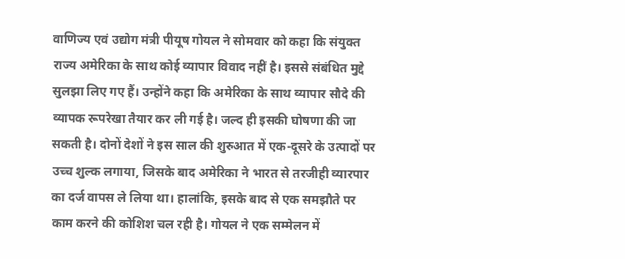वाणिज्य एवं उद्योग मंत्री पीयूष गोयल ने सोमवार को कहा कि संयुक्त राज्य अमेरिका के साथ कोई व्यापार विवाद नहीं है। इससे संबंधित मुद्दे सुलझा लिए गए हैं। उन्होंने कहा कि अमेरिका के साथ व्यापार सौदे की व्यापक रूपरेखा तैयार कर ली गई है। जल्द ही इसकी घोषणा की जा सकती है। दोनों देशों ने इस साल की शुरुआत में एक-दूसरे के उत्पादों पर उच्च शुल्क लगाया, जिसके बाद अमेरिका ने भारत से तरजीही व्यारपार का दर्ज वापस ले लिया था। हालांकि, इसके बाद से एक समझौते पर काम करने की कोशिश चल रही है। गोयल ने एक सम्मेलन में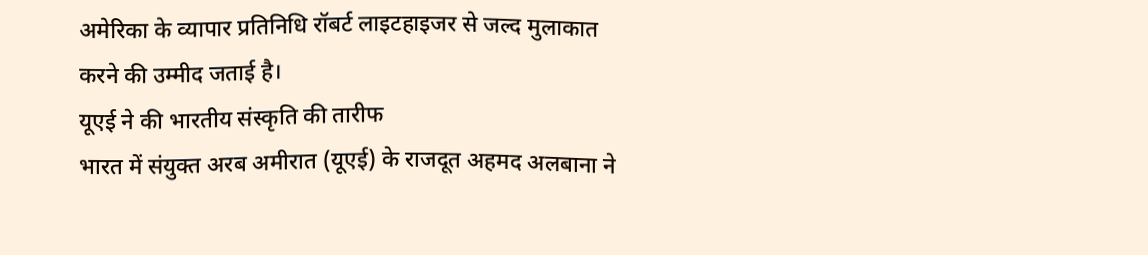अमेरिका के व्यापार प्रतिनिधि रॉबर्ट लाइटहाइजर से जल्द मुलाकात करने की उम्मीद जताई है।
यूएई ने की भारतीय संस्कृति की तारीफ
भारत में संयुक्त अरब अमीरात (यूएई) के राजदूत अहमद अलबाना ने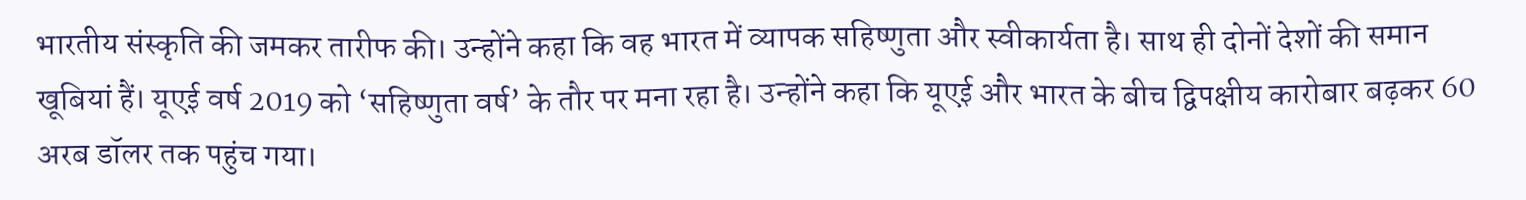भारतीय संस्कृति की जमकर तारीफ की। उन्होंने कहा कि वह भारत में व्यापक सहिष्णुता और स्वीकार्यता है। साथ ही दोनों देशों की समान खूबियां हैं। यूएई वर्ष 2019 को ‘सहिष्णुता वर्ष’ के तौर पर मना रहा है। उन्होंने कहा कि यूएई और भारत के बीच द्विपक्षीय कारोबार बढ़कर 60 अरब डॉलर तक पहुंच गया।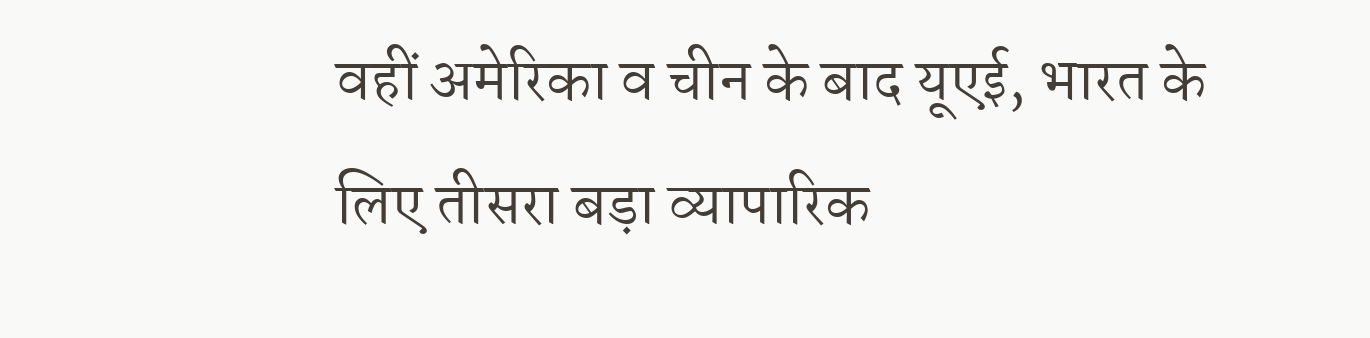वहीं अमेरिका व चीन के बाद यूएई, भारत के लिए तीसरा बड़ा व्यापारिक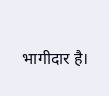भागीदार है।